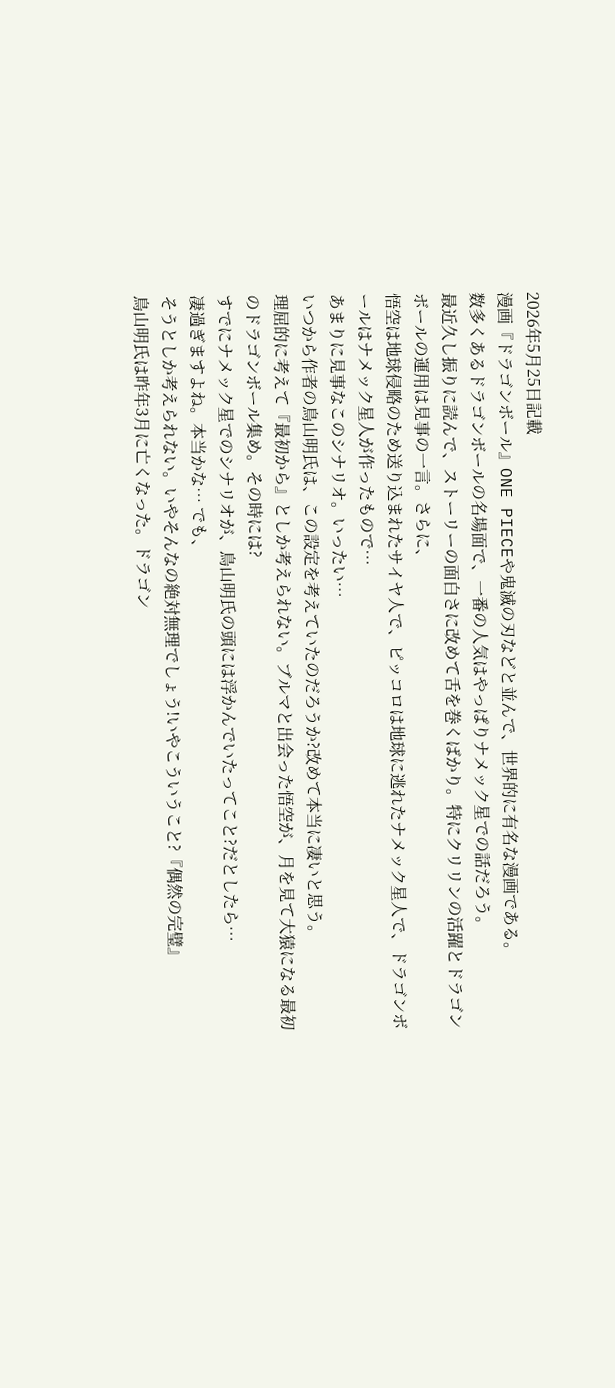2026年5月25日記載
漫画『ドラゴンボール』ONE PIECEや鬼滅の刃などと並んで、世界的に有名な漫画である。
数多くあるドラゴンボールの名場面で、一番の人気はやっぱりナメック星での話だろう。
最近久し振りに読んで、ストーリーの面白さに改めて舌を巻くばかり。特にクリリンの活躍とドラゴンボールの運用は見事の一言。さらに、
悟空は地球侵略のため送り込まれたサイヤ人で、ピッコロは地球に逃れたナメック星人で、ドラゴンボールはナメック星人が作ったもので…
あまりに見事なこのシナリオ。いったい…
いつから作者の鳥山明氏は、この設定を考えていたのだろうか?改めて本当に凄いと思う。
理屈的に考えて『最初から』としか考えられない。ブルマと出会った悟空が、月を見て大猿になる最初のドラゴンボール集め。その時には?
すでにナメック星でのシナリオが、鳥山明氏の頭には浮かんでいたってこと?だとしたら…
凄過ぎますよね。本当かな… でも、
そうとしか考えられない。いやそんなの絶対無理でしょう!いやこういうこと?『偶然の完璧』
鳥山明氏は昨年3月に亡くなった。ドラゴン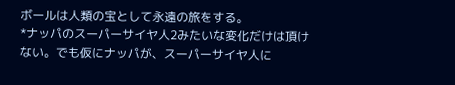ボールは人類の宝として永遠の旅をする。
*ナッパのスーパーサイヤ人2みたいな変化だけは頂けない。でも仮にナッパが、スーパーサイヤ人に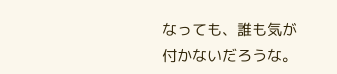なっても、誰も気が付かないだろうな。